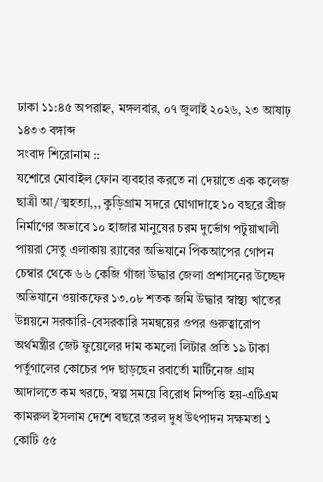ঢাকা ১১:৪৫ অপরাহ্ন, মঙ্গলবার, ০৭ জুলাই ২০২৬, ২৩ আষাঢ় ১৪৩৩ বঙ্গাব্দ
সংবাদ শিরোনাম ::
যশোরে মোবাইল ফোন ব্যবহার করতে না দেয়াতে এক কলেজ ছাত্রী আ/ত্মহত্যা,,, কুড়িগ্রাম সদরে ঘোগাদাহে ১০ বছরে ব্রীজ নির্মাণের অভাবে ১০ হাজার মানুষের চরম দুর্ভোগ পটুয়াখালী পায়রা সেতু এলাকায় র‌্যাবের অভিযানে পিকআপের গোপন চেম্বার থেকে ৬৬ কেজি গাঁজা উদ্ধার জেলা প্রশাসনের উচ্ছেদ অভিযানে ওয়াকফের ১৩.০৮ শতক জমি উদ্ধার স্বাস্থ্য খাতের উন্নয়নে সরকারি-বেসরকারি সমন্বয়ের ওপর গুরুত্বারোপ অর্থমন্ত্রীর জেট ফুয়েলের দাম কমলো লিটার প্রতি ১৯ টাকা পর্তুগালের কোচের পদ ছাড়ছেন রবার্তো মার্টিনেজ গ্রাম আদালতে কম খরচে, স্বল্প সময়ে বিরোধ নিষ্পত্তি হয়-এটিএম কামরুল ইসলাম দেশে বছরে তরল দুধ উৎপাদন সক্ষমতা ১ কোটি ৫৫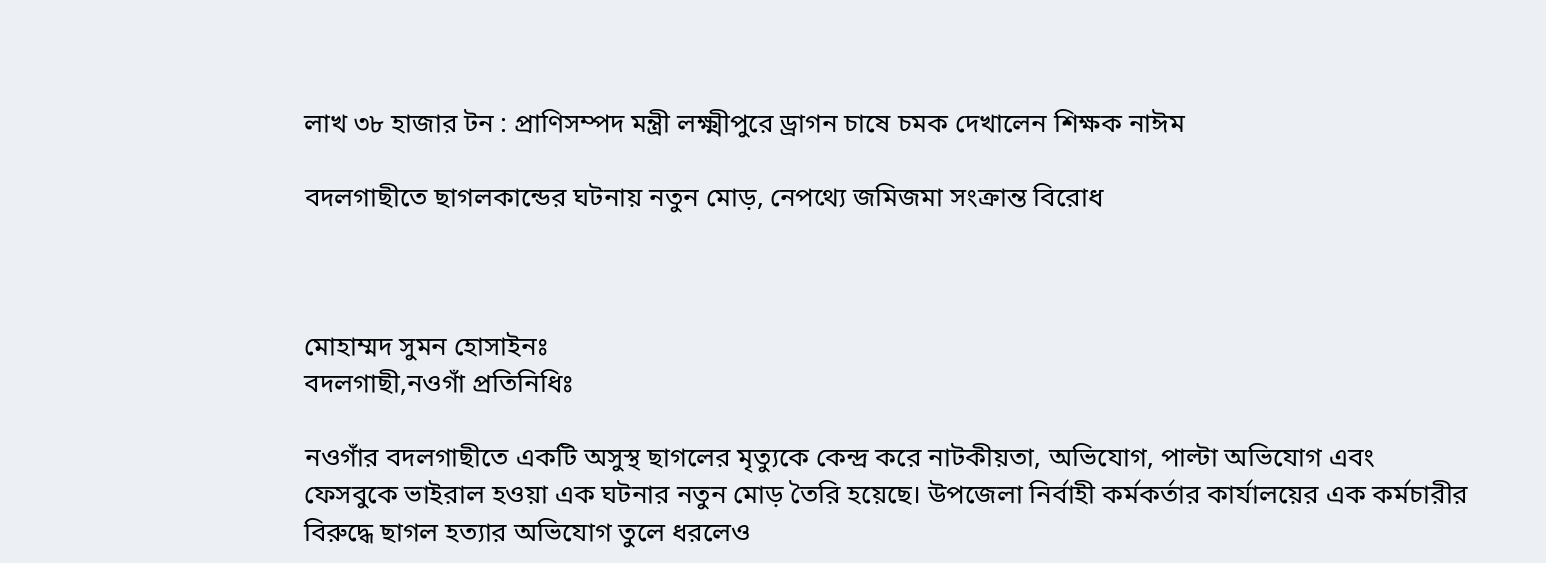লাখ ৩৮ হাজার টন : প্রাণিসম্পদ মন্ত্রী লক্ষ্মীপুরে ড্রাগন চাষে চমক দেখালেন শিক্ষক নাঈম

বদলগাছীতে ছাগলকান্ডের ঘটনায় নতুন মোড়, নেপথ্যে জমিজমা সংক্রান্ত বিরোধ



মোহাম্মদ সুমন হোসাইনঃ
বদলগাছী,নওগাঁ প্রতিনিধিঃ

নওগাঁর বদলগাছীতে একটি অসুস্থ ছাগলের মৃত্যুকে কেন্দ্র করে নাটকীয়তা, অভিযোগ, পাল্টা অভিযোগ এবং ফেসবুকে ভাইরাল হওয়া এক ঘটনার নতুন মোড় তৈরি হয়েছে। উপজেলা নির্বাহী কর্মকর্তার কার্যালয়ের এক কর্মচারীর বিরুদ্ধে ছাগল হত্যার অভিযোগ তুলে ধরলেও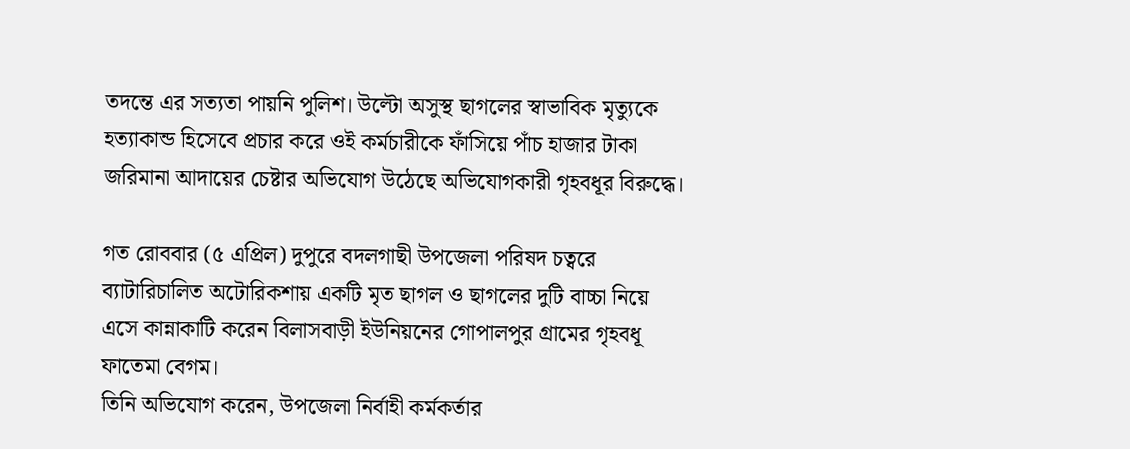তদন্তে এর সত্যতা পায়নি পুলিশ। উল্টো অসুস্থ ছাগলের স্বাভাবিক মৃত্যুকে হত্যাকান্ড হিসেবে প্রচার করে ওই কর্মচারীকে ফাঁসিয়ে পাঁচ হাজার টাকা জরিমানা আদায়ের চেষ্টার অভিযোগ উঠেছে অভিযোগকারী গৃহবধূর বিরুদ্ধে।

গত রোববার (৫ এপ্রিল) দুপুরে বদলগাছী উপজেলা পরিষদ চত্বরে ব্যাটারিচালিত অটোরিকশায় একটি মৃত ছাগল ও ছাগলের দুটি বাচ্চা নিয়ে এসে কান্নাকাটি করেন বিলাসবাড়ী ইউনিয়নের গোপালপুর গ্রামের গৃহবধূ ফাতেমা বেগম।
তিনি অভিযোগ করেন, উপজেলা নির্বাহী কর্মকর্তার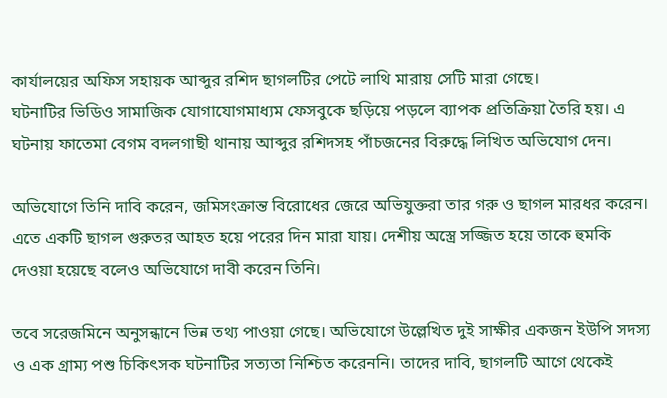কার্যালয়ের অফিস সহায়ক আব্দুর রশিদ ছাগলটির পেটে লাথি মারায় সেটি মারা গেছে।
ঘটনাটির ভিডিও সামাজিক যোগাযোগমাধ্যম ফেসবুকে ছড়িয়ে পড়লে ব্যাপক প্রতিক্রিয়া তৈরি হয়। এ ঘটনায় ফাতেমা বেগম বদলগাছী থানায় আব্দুর রশিদসহ পাঁচজনের বিরুদ্ধে লিখিত অভিযোগ দেন।

অভিযোগে তিনি দাবি করেন, জমিসংক্রান্ত বিরোধের জেরে অভিযুক্তরা তার গরু ও ছাগল মারধর করেন। এতে একটি ছাগল গুরুতর আহত হয়ে পরের দিন মারা যায়। দেশীয় অস্ত্রে সজ্জিত হয়ে তাকে হুমকি দেওয়া হয়েছে বলেও অভিযোগে দাবী করেন তিনি।

তবে সরেজমিনে অনুসন্ধানে ভিন্ন তথ্য পাওয়া গেছে। অভিযোগে উল্লেখিত দুই সাক্ষীর একজন ইউপি সদস্য ও এক গ্রাম্য পশু চিকিৎসক ঘটনাটির সত্যতা নিশ্চিত করেননি। তাদের দাবি, ছাগলটি আগে থেকেই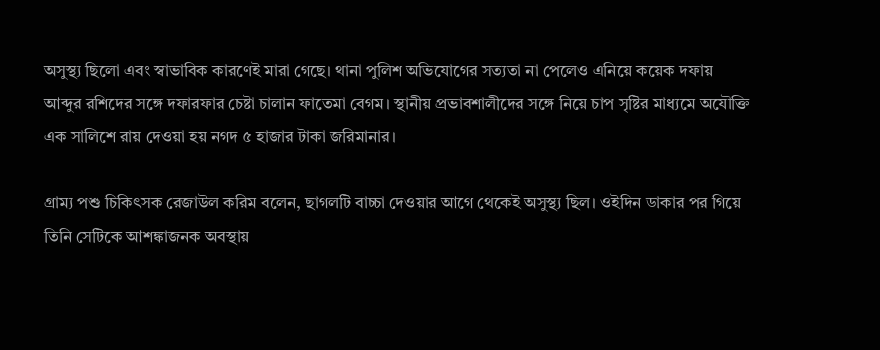অসুস্থ্য ছিলো এবং স্বাভাবিক কারণেই মারা গেছে। থানা পুলিশ অভিযোগের সত্যতা না পেলেও এনিয়ে কয়েক দফায় আব্দুর রশিদের সঙ্গে দফারফার চেষ্টা চালান ফাতেমা বেগম। স্থানীয় প্রভাবশালীদের সঙ্গে নিয়ে চাপ সৃষ্টির মাধ্যমে অযৌক্তি এক সালিশে রায় দেওয়া হয় নগদ ৫ হাজার টাকা জরিমানার।

গ্রাম্য পশু চিকিৎসক রেজাউল করিম বলেন, ছাগলটি বাচ্চা দেওয়ার আগে থেকেই অসুস্থ্য ছিল। ওইদিন ডাকার পর গিয়ে তিনি সেটিকে আশঙ্কাজনক অবস্থায়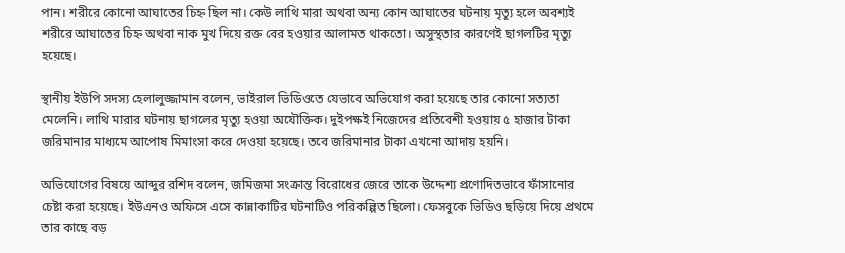পান। শরীরে কোনো আঘাতের চিহ্ন ছিল না। কেউ লাথি মারা অথবা অন্য কোন আঘাতের ঘটনায় মৃত্যু হলে অবশ্যই শরীরে আঘাতের চিহ্ন অথবা নাক মুখ দিয়ে রক্ত বের হওয়ার আলামত থাকতো। অসুস্থতার কারণেই ছাগলটির মৃত্যু হয়েছে।

স্থানীয় ইউপি সদস্য হেলালুজ্জামান বলেন, ভাইরাল ভিডিওতে যেভাবে অভিযোগ করা হয়েছে তার কোনো সত্যতা মেলেনি। লাথি মারার ঘটনায় ছাগলের মৃত্যু হওয়া অযৌক্তিক। দুইপক্ষই নিজেদের প্রতিবেশী হওয়ায় ৫ হাজার টাকা জরিমানার মাধ্যমে আপোষ মিমাংসা করে দেওয়া হয়েছে। তবে জরিমানার টাকা এখনো আদায় হয়নি।

অভিযোগের বিষয়ে আব্দুর রশিদ বলেন, জমিজমা সংক্রান্ত বিরোধের জেরে তাকে উদ্দেশ্য প্রণোদিতভাবে ফাঁসানোর চেষ্টা করা হয়েছে। ইউএনও অফিসে এসে কান্নাকাটির ঘটনাটিও পরিকল্পিত ছিলো। ফেসবুকে ভিডিও ছড়িয়ে দিয়ে প্রথমে তার কাছে বড়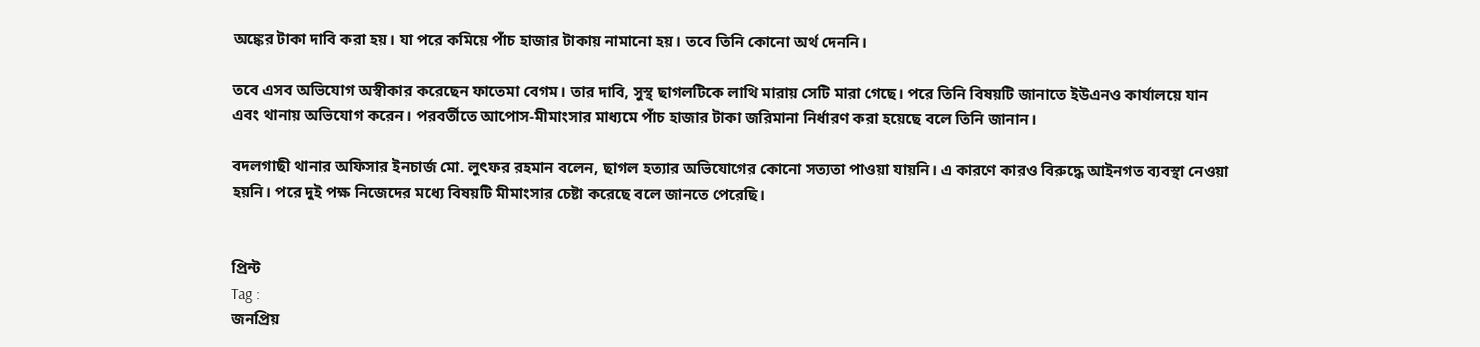অঙ্কের টাকা দাবি করা হয়। যা পরে কমিয়ে পাঁচ হাজার টাকায় নামানো হয়। তবে তিনি কোনো অর্থ দেননি।

তবে এসব অভিযোগ অস্বীকার করেছেন ফাতেমা বেগম। তার দাবি, সুস্থ ছাগলটিকে লাথি মারায় সেটি মারা গেছে। পরে তিনি বিষয়টি জানাতে ইউএনও কার্যালয়ে যান এবং থানায় অভিযোগ করেন। পরবর্তীতে আপোস-মীমাংসার মাধ্যমে পাঁচ হাজার টাকা জরিমানা নির্ধারণ করা হয়েছে বলে তিনি জানান।

বদলগাছী থানার অফিসার ইনচার্জ মো. লুৎফর রহমান বলেন, ছাগল হত্যার অভিযোগের কোনো সত্যতা পাওয়া যায়নি। এ কারণে কারও বিরুদ্ধে আইনগত ব্যবস্থা নেওয়া হয়নি। পরে দুই পক্ষ নিজেদের মধ্যে বিষয়টি মীমাংসার চেষ্টা করেছে বলে জানতে পেরেছি।


প্রিন্ট
Tag :
জনপ্রিয়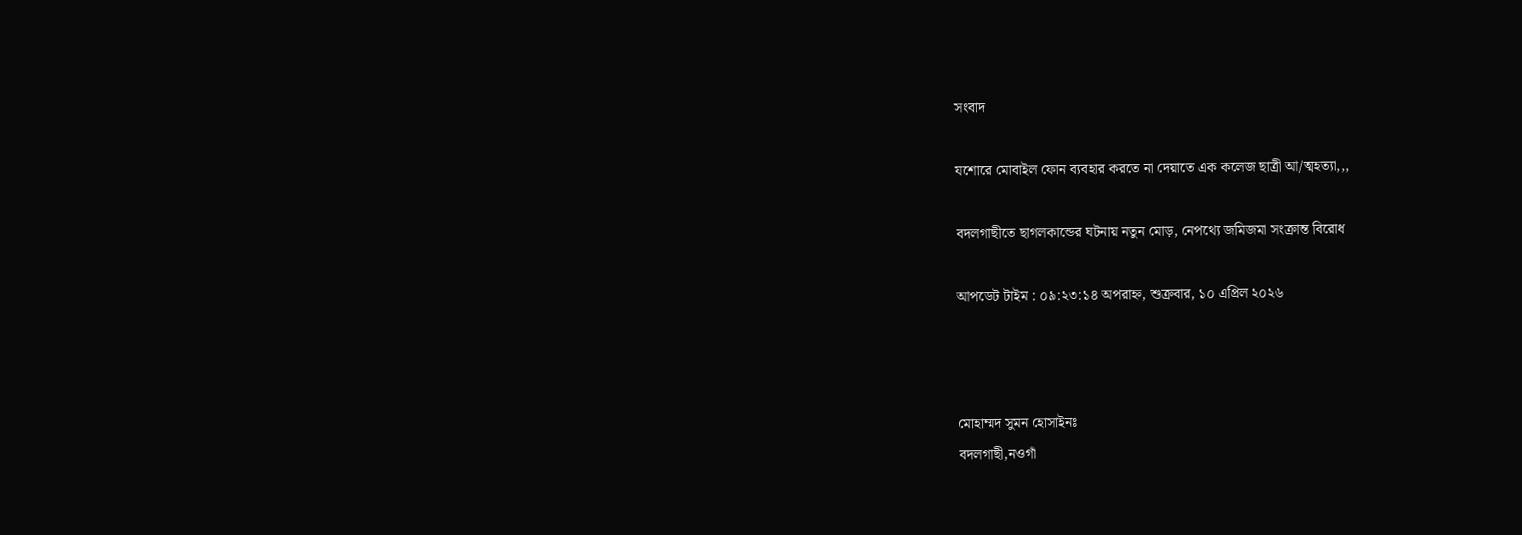সংবাদ

যশোরে মোবাইল ফোন ব্যবহার করতে না দেয়াতে এক কলেজ ছাত্রী আ/ত্মহত্যা,,,

বদলগাছীতে ছাগলকান্ডের ঘটনায় নতুন মোড়, নেপথ্যে জমিজমা সংক্রান্ত বিরোধ

আপডেট টাইম : ০৯:২৩:১৪ অপরাহ্ন, শুক্রবার, ১০ এপ্রিল ২০২৬



মোহাম্মদ সুমন হোসাইনঃ
বদলগাছী,নওগাঁ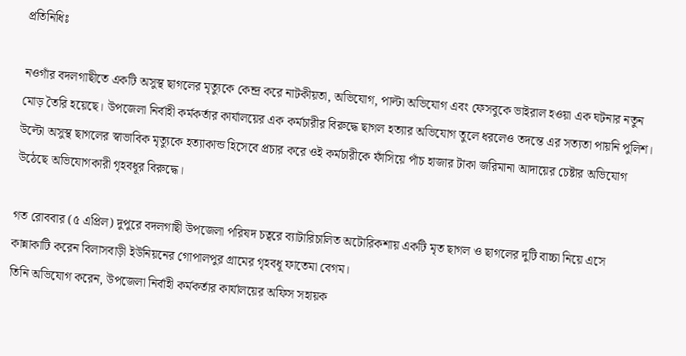প্রতিনিধিঃ

নওগাঁর বদলগাছীতে একটি অসুস্থ ছাগলের মৃত্যুকে কেন্দ্র করে নাটকীয়তা, অভিযোগ, পাল্টা অভিযোগ এবং ফেসবুকে ভাইরাল হওয়া এক ঘটনার নতুন মোড় তৈরি হয়েছে। উপজেলা নির্বাহী কর্মকর্তার কার্যালয়ের এক কর্মচারীর বিরুদ্ধে ছাগল হত্যার অভিযোগ তুলে ধরলেও তদন্তে এর সত্যতা পায়নি পুলিশ। উল্টো অসুস্থ ছাগলের স্বাভাবিক মৃত্যুকে হত্যাকান্ড হিসেবে প্রচার করে ওই কর্মচারীকে ফাঁসিয়ে পাঁচ হাজার টাকা জরিমানা আদায়ের চেষ্টার অভিযোগ উঠেছে অভিযোগকারী গৃহবধূর বিরুদ্ধে।

গত রোববার (৫ এপ্রিল) দুপুরে বদলগাছী উপজেলা পরিষদ চত্বরে ব্যাটারিচালিত অটোরিকশায় একটি মৃত ছাগল ও ছাগলের দুটি বাচ্চা নিয়ে এসে কান্নাকাটি করেন বিলাসবাড়ী ইউনিয়নের গোপালপুর গ্রামের গৃহবধূ ফাতেমা বেগম।
তিনি অভিযোগ করেন, উপজেলা নির্বাহী কর্মকর্তার কার্যালয়ের অফিস সহায়ক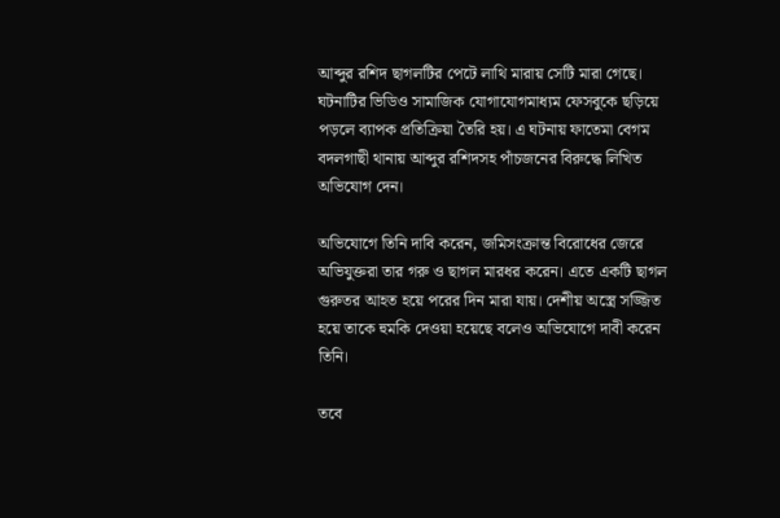আব্দুর রশিদ ছাগলটির পেটে লাথি মারায় সেটি মারা গেছে।
ঘটনাটির ভিডিও সামাজিক যোগাযোগমাধ্যম ফেসবুকে ছড়িয়ে পড়লে ব্যাপক প্রতিক্রিয়া তৈরি হয়। এ ঘটনায় ফাতেমা বেগম বদলগাছী থানায় আব্দুর রশিদসহ পাঁচজনের বিরুদ্ধে লিখিত অভিযোগ দেন।

অভিযোগে তিনি দাবি করেন, জমিসংক্রান্ত বিরোধের জেরে অভিযুক্তরা তার গরু ও ছাগল মারধর করেন। এতে একটি ছাগল গুরুতর আহত হয়ে পরের দিন মারা যায়। দেশীয় অস্ত্রে সজ্জিত হয়ে তাকে হুমকি দেওয়া হয়েছে বলেও অভিযোগে দাবী করেন তিনি।

তবে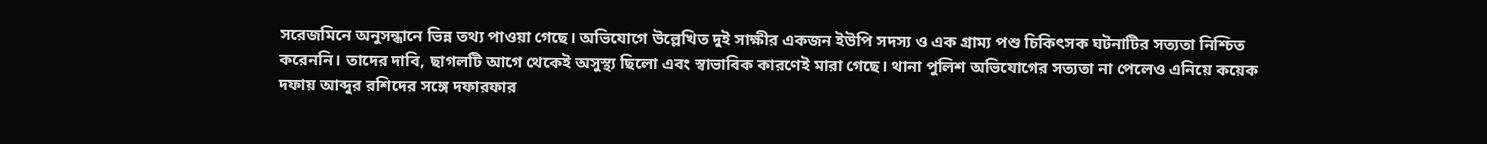সরেজমিনে অনুসন্ধানে ভিন্ন তথ্য পাওয়া গেছে। অভিযোগে উল্লেখিত দুই সাক্ষীর একজন ইউপি সদস্য ও এক গ্রাম্য পশু চিকিৎসক ঘটনাটির সত্যতা নিশ্চিত করেননি। তাদের দাবি, ছাগলটি আগে থেকেই অসুস্থ্য ছিলো এবং স্বাভাবিক কারণেই মারা গেছে। থানা পুলিশ অভিযোগের সত্যতা না পেলেও এনিয়ে কয়েক দফায় আব্দুর রশিদের সঙ্গে দফারফার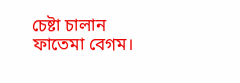চেষ্টা চালান ফাতেমা বেগম।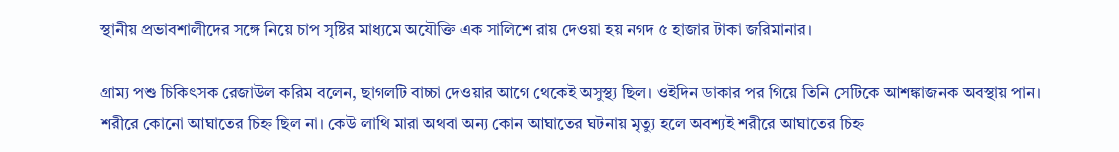স্থানীয় প্রভাবশালীদের সঙ্গে নিয়ে চাপ সৃষ্টির মাধ্যমে অযৌক্তি এক সালিশে রায় দেওয়া হয় নগদ ৫ হাজার টাকা জরিমানার।

গ্রাম্য পশু চিকিৎসক রেজাউল করিম বলেন, ছাগলটি বাচ্চা দেওয়ার আগে থেকেই অসুস্থ্য ছিল। ওইদিন ডাকার পর গিয়ে তিনি সেটিকে আশঙ্কাজনক অবস্থায় পান। শরীরে কোনো আঘাতের চিহ্ন ছিল না। কেউ লাথি মারা অথবা অন্য কোন আঘাতের ঘটনায় মৃত্যু হলে অবশ্যই শরীরে আঘাতের চিহ্ন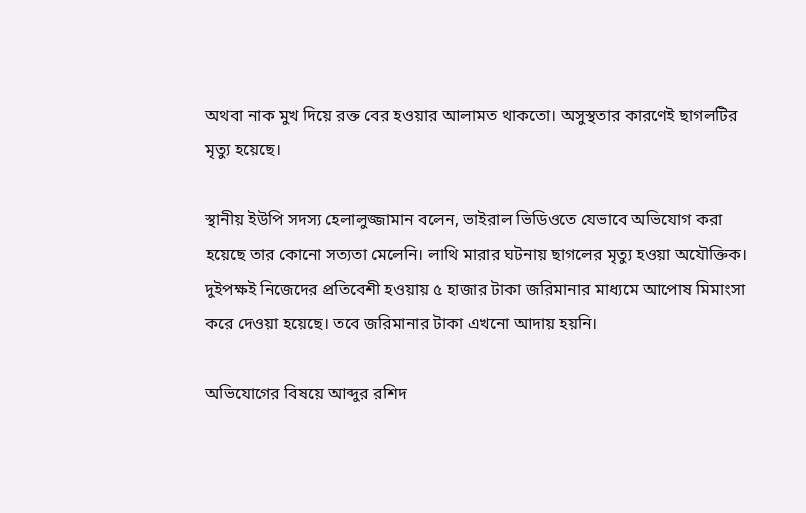অথবা নাক মুখ দিয়ে রক্ত বের হওয়ার আলামত থাকতো। অসুস্থতার কারণেই ছাগলটির মৃত্যু হয়েছে।

স্থানীয় ইউপি সদস্য হেলালুজ্জামান বলেন, ভাইরাল ভিডিওতে যেভাবে অভিযোগ করা হয়েছে তার কোনো সত্যতা মেলেনি। লাথি মারার ঘটনায় ছাগলের মৃত্যু হওয়া অযৌক্তিক। দুইপক্ষই নিজেদের প্রতিবেশী হওয়ায় ৫ হাজার টাকা জরিমানার মাধ্যমে আপোষ মিমাংসা করে দেওয়া হয়েছে। তবে জরিমানার টাকা এখনো আদায় হয়নি।

অভিযোগের বিষয়ে আব্দুর রশিদ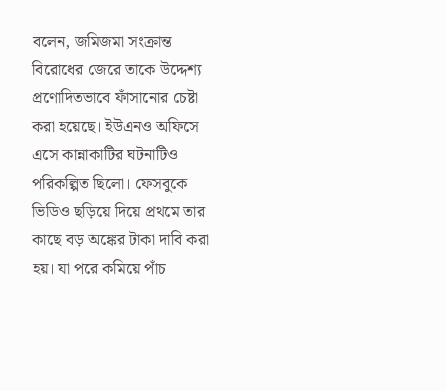বলেন, জমিজমা সংক্রান্ত বিরোধের জেরে তাকে উদ্দেশ্য প্রণোদিতভাবে ফাঁসানোর চেষ্টা করা হয়েছে। ইউএনও অফিসে এসে কান্নাকাটির ঘটনাটিও পরিকল্পিত ছিলো। ফেসবুকে ভিডিও ছড়িয়ে দিয়ে প্রথমে তার কাছে বড় অঙ্কের টাকা দাবি করা হয়। যা পরে কমিয়ে পাঁচ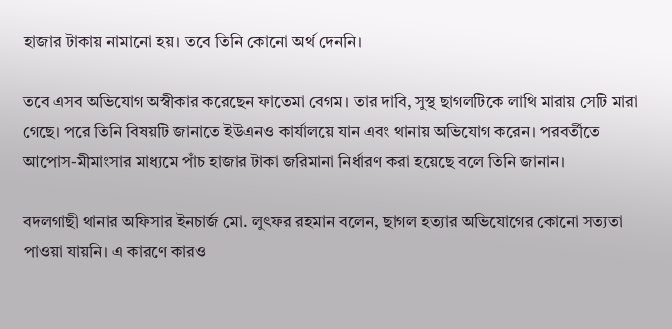হাজার টাকায় নামানো হয়। তবে তিনি কোনো অর্থ দেননি।

তবে এসব অভিযোগ অস্বীকার করেছেন ফাতেমা বেগম। তার দাবি, সুস্থ ছাগলটিকে লাথি মারায় সেটি মারা গেছে। পরে তিনি বিষয়টি জানাতে ইউএনও কার্যালয়ে যান এবং থানায় অভিযোগ করেন। পরবর্তীতে আপোস-মীমাংসার মাধ্যমে পাঁচ হাজার টাকা জরিমানা নির্ধারণ করা হয়েছে বলে তিনি জানান।

বদলগাছী থানার অফিসার ইনচার্জ মো. লুৎফর রহমান বলেন, ছাগল হত্যার অভিযোগের কোনো সত্যতা পাওয়া যায়নি। এ কারণে কারও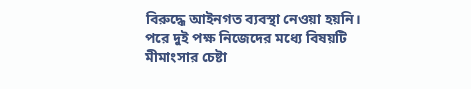বিরুদ্ধে আইনগত ব্যবস্থা নেওয়া হয়নি। পরে দুই পক্ষ নিজেদের মধ্যে বিষয়টি মীমাংসার চেষ্টা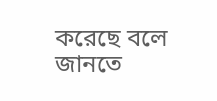করেছে বলে জানতে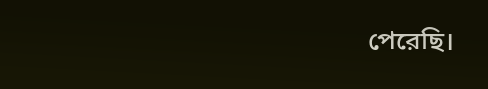পেরেছি।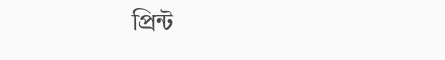প্রিন্ট